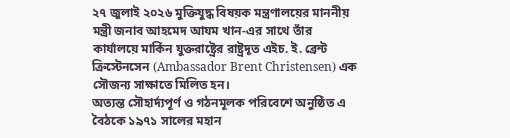২৭ জুলাই ২০২৬ মুক্তিযুদ্ধ বিষয়ক মন্ত্রণালয়ের মাননীয় মন্ত্রী জনাব আহমেদ আযম খান-এর সাথে তাঁর কার্যালয়ে মার্কিন যুক্তরাষ্ট্রের রাষ্ট্রদূত এইচ. ই. ব্রেন্ট ক্রিস্টেনসেন (Ambassador Brent Christensen) এক সৌজন্য সাক্ষাতে মিলিত হন।
অত্যন্ত সৌহার্দ্যপূর্ণ ও গঠনমূলক পরিবেশে অনুষ্ঠিত এ বৈঠকে ১৯৭১ সালের মহান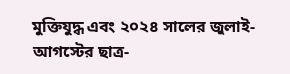মুক্তিযুদ্ধ এবং ২০২৪ সালের জুলাই-আগস্টের ছাত্র-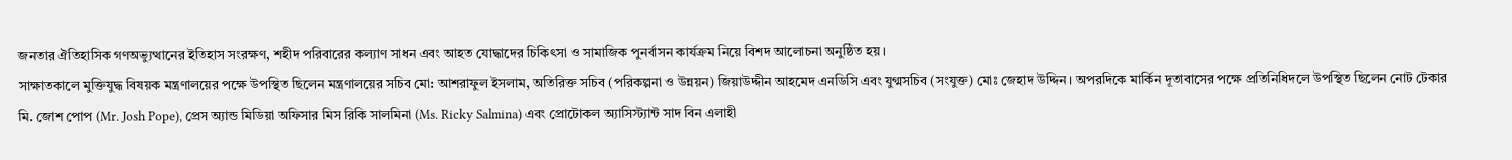জনতার ঐতিহাসিক গণঅভ্যুত্থানের ইতিহাস সংরক্ষণ, শহীদ পরিবারের কল্যাণ সাধন এবং আহত যোদ্ধাদের চিকিৎসা ও সামাজিক পুনর্বাসন কার্যক্রম নিয়ে বিশদ আলোচনা অনুষ্ঠিত হয়।
সাক্ষাতকালে মুক্তিযুদ্ধ বিষয়ক মন্ত্রণালয়ের পক্ষে উপস্থিত ছিলেন মন্ত্রণালয়ের সচিব মো: আশরাফুল ইসলাম, অতিরিক্ত সচিব (পরিকল্পনা ও উন্নয়ন) জিয়াউদ্দীন আহমেদ এনডিসি এবং যুগ্মসচিব (সংযুক্ত) মোঃ জেহাদ উদ্দিন। অপরদিকে মার্কিন দূতাবাসের পক্ষে প্রতিনিধিদলে উপস্থিত ছিলেন নোট টেকার মি. জোশ পোপ (Mr. Josh Pope), প্রেস অ্যান্ড মিডিয়া অফিসার মিস রিকি সালমিনা (Ms. Ricky Salmina) এবং প্রোটোকল অ্যাসিস্ট্যান্ট সাদ বিন এলাহী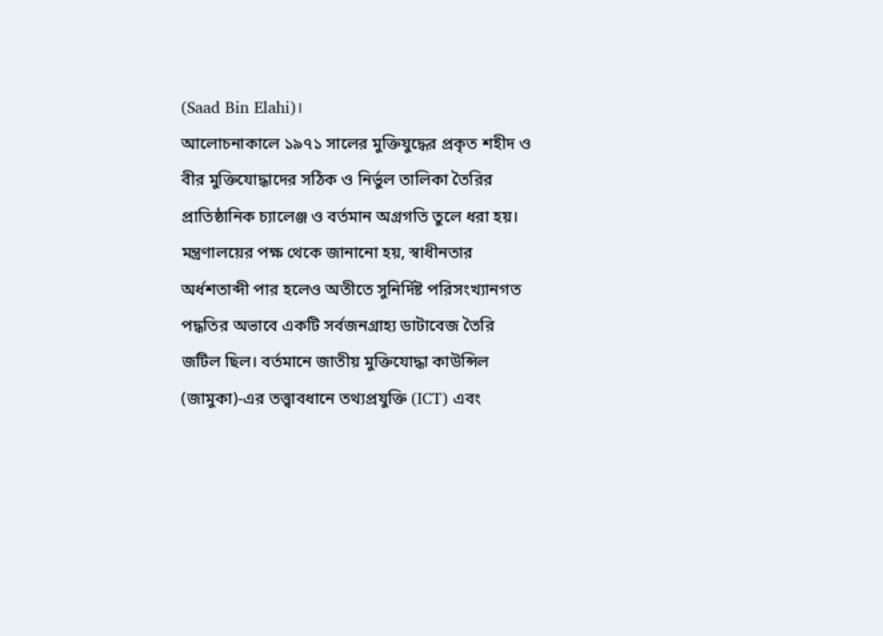(Saad Bin Elahi)।
আলোচনাকালে ১৯৭১ সালের মুক্তিযুদ্ধের প্রকৃত শহীদ ও বীর মুক্তিযোদ্ধাদের সঠিক ও নির্ভুল তালিকা তৈরির প্রাতিষ্ঠানিক চ্যালেঞ্জ ও বর্তমান অগ্রগতি তুলে ধরা হয়। মন্ত্রণালয়ের পক্ষ থেকে জানানো হয়, স্বাধীনতার অর্ধশতাব্দী পার হলেও অতীতে সুনির্দিষ্ট পরিসংখ্যানগত পদ্ধতির অভাবে একটি সর্বজনগ্রাহ্য ডাটাবেজ তৈরি জটিল ছিল। বর্তমানে জাতীয় মুক্তিযোদ্ধা কাউন্সিল (জামুকা)-এর তত্ত্বাবধানে তথ্যপ্রযুক্তি (ICT) এবং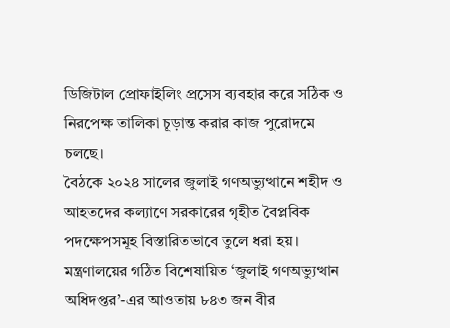ডিজিটাল প্রোফাইলিং প্রসেস ব্যবহার করে সঠিক ও নিরপেক্ষ তালিকা চূড়ান্ত করার কাজ পুরোদমে চলছে।
বৈঠকে ২০২৪ সালের জুলাই গণঅভ্যুত্থানে শহীদ ও আহতদের কল্যাণে সরকারের গৃহীত বৈপ্লবিক পদক্ষেপসমূহ বিস্তারিতভাবে তুলে ধরা হয়। মন্ত্রণালয়ের গঠিত বিশেষায়িত ‘জুলাই গণঅভ্যুত্থান অধিদপ্তর’-এর আওতায় ৮৪৩ জন বীর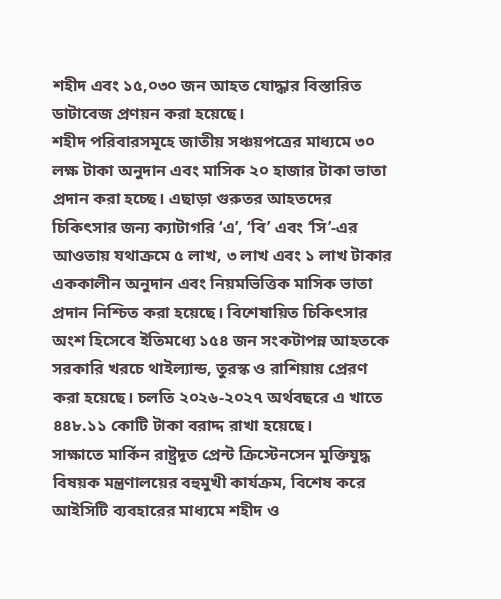শহীদ এবং ১৫,০৩০ জন আহত যোদ্ধার বিস্তারিত ডাটাবেজ প্রণয়ন করা হয়েছে।
শহীদ পরিবারসমূহে জাতীয় সঞ্চয়পত্রের মাধ্যমে ৩০ লক্ষ টাকা অনুদান এবং মাসিক ২০ হাজার টাকা ভাতা প্রদান করা হচ্ছে। এছাড়া গুরুতর আহতদের চিকিৎসার জন্য ক্যাটাগরি ‘এ’, ‘বি’ এবং ‘সি’-এর আওতায় যথাক্রমে ৫ লাখ, ৩ লাখ এবং ১ লাখ টাকার এককালীন অনুদান এবং নিয়মভিত্তিক মাসিক ভাতা প্রদান নিশ্চিত করা হয়েছে। বিশেষায়িত চিকিৎসার অংশ হিসেবে ইতিমধ্যে ১৫৪ জন সংকটাপন্ন আহতকে সরকারি খরচে থাইল্যান্ড, তুরস্ক ও রাশিয়ায় প্রেরণ করা হয়েছে। চলতি ২০২৬-২০২৭ অর্থবছরে এ খাতে ৪৪৮.১১ কোটি টাকা বরাদ্দ রাখা হয়েছে।
সাক্ষাতে মার্কিন রাষ্ট্রদূত প্রেন্ট ক্রিস্টেনসেন মুক্তিযুদ্ধ বিষয়ক মন্ত্রণালয়ের বহুমুখী কার্যক্রম, বিশেষ করে আইসিটি ব্যবহারের মাধ্যমে শহীদ ও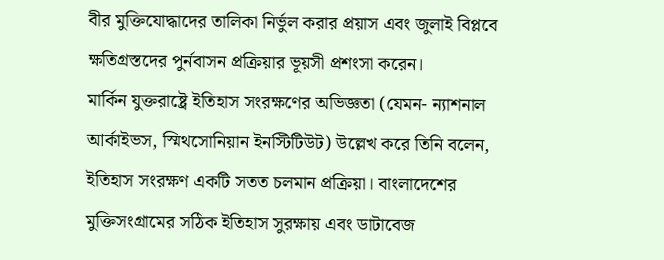বীর মুক্তিযোদ্ধাদের তালিকা নির্ভুল করার প্রয়াস এবং জুলাই বিপ্লবে ক্ষতিগ্রস্তদের পুর্নবাসন প্রক্রিয়ার ভূয়সী প্রশংসা করেন।
মার্কিন যুক্তরাষ্ট্রে ইতিহাস সংরক্ষণের অভিজ্ঞতা (যেমন- ন্যাশনাল আর্কাইভস, স্মিথসোনিয়ান ইনস্টিটিউট) উল্লেখ করে তিনি বলেন, ইতিহাস সংরক্ষণ একটি সতত চলমান প্রক্রিয়া। বাংলাদেশের মুক্তিসংগ্রামের সঠিক ইতিহাস সুরক্ষায় এবং ডাটাবেজ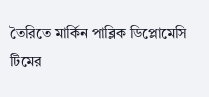তৈরিতে মার্কিন পাব্লিক ডিপ্লোমেসি টিমের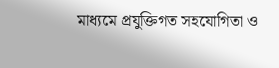মাধ্যমে প্রযুক্তিগত সহযোগিতা ও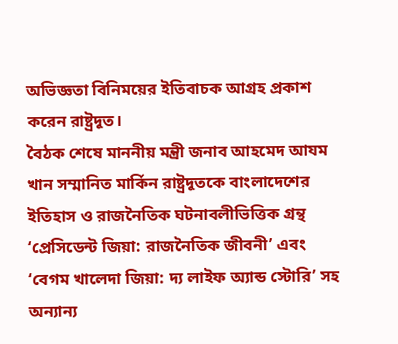অভিজ্ঞতা বিনিময়ের ইতিবাচক আগ্রহ প্রকাশ করেন রাষ্ট্রদূত।
বৈঠক শেষে মাননীয় মন্ত্রী জনাব আহমেদ আযম খান সম্মানিত মার্কিন রাষ্ট্রদূতকে বাংলাদেশের ইতিহাস ও রাজনৈতিক ঘটনাবলীভিত্তিক গ্রন্থ ‘প্রেসিডেন্ট জিয়া: রাজনৈতিক জীবনী’ এবং ‘বেগম খালেদা জিয়া: দ্য লাইফ অ্যান্ড স্টোরি’ সহ অন্যান্য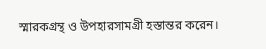স্মারকগ্রন্থ ও উপহারসামগ্রী হস্তান্তর করেন।